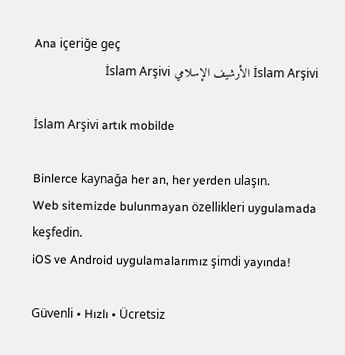Ana içeriğe geç
İslam Arşivi الأرشيف الإسلامي İslam Arşivi

İslam Arşivi artık mobilde

Binlerce kaynağa her an, her yerden ulaşın.
Web sitemizde bulunmayan özellikleri uygulamada keşfedin.
iOS ve Android uygulamalarımız şimdi yayında!

Güvenli • Hızlı • Ücretsiz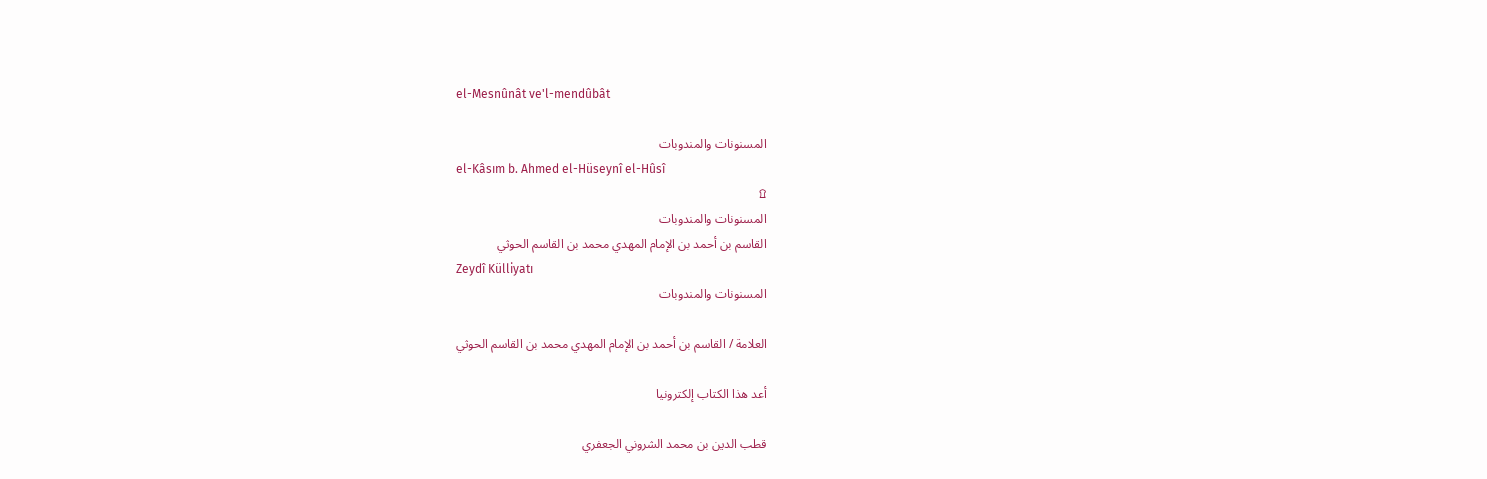el-Mesnûnât ve'l-mendûbât

المسنونات والمندوبات
el-Kâsım b. Ahmed el-Hüseynî el-Hûsî
۩
المسنونات والمندوبات
القاسم بن أحمد بن الإمام المهدي محمد بن القاسم الحوثي
Zeydî Külliyatı
المسنونات والمندوبات

العلامة / القاسم بن أحمد بن الإمام المهدي محمد بن القاسم الحوثي

أعد هذا الكتاب إلكترونيا

قطب الدين بن محمد الشروني الجعفري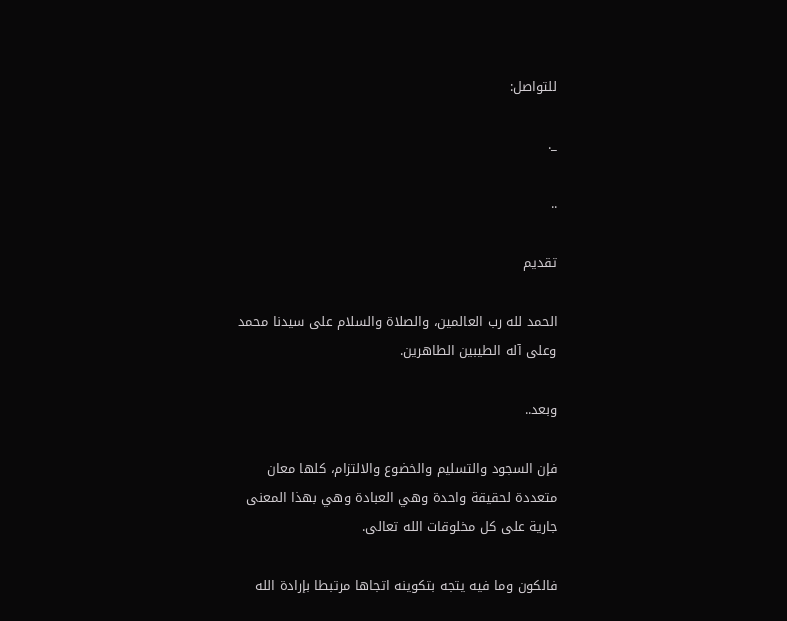للتواصل:

_.

..

تقديم

الحمد لله رب العالمين، والصلاة والسلام على سيدنا محمد وعلى آله الطيبين الطاهرين.

وبعد..

فإن السجود والتسليم والخضوع والالتزام، كلها معان متعددة لحقيقة واحدة وهي العبادة وهي بهذا المعنى جارية على كل مخلوقات الله تعالى.

فالكون وما فيه يتجه بتكوينه اتجاها مرتبطا بإرادة الله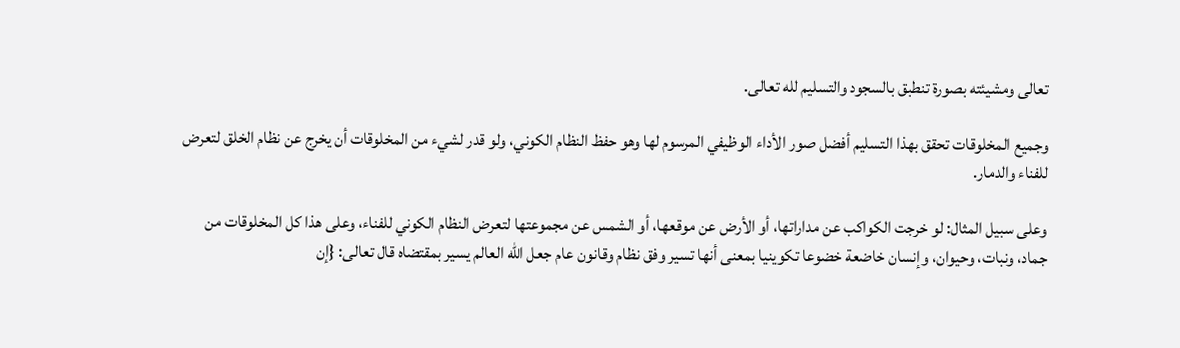تعالى ومشيئته بصورة تنطبق بالسجود والتسليم لله تعالى.

وجميع المخلوقات تحقق بهذا التسليم أفضل صور الأداء الوظيفي المرسوم لها وهو حفظ النظام الكوني، ولو قدر لشيء من المخلوقات أن يخرج عن نظام الخلق لتعرض للفناء والدمار.

وعلى سبيل المثال: لو خرجت الكواكب عن مداراتها، أو الأرض عن موقعها، أو الشمس عن مجموعتها لتعرض النظام الكوني للفناء، وعلى هذا كل المخلوقات من جماد، ونبات، وحيوان، وإنسان خاضعة خضوعا تكوينيا بمعنى أنها تسير وفق نظام وقانون عام جعل الله العالم يسير بمقتضاه قال تعالى: {إن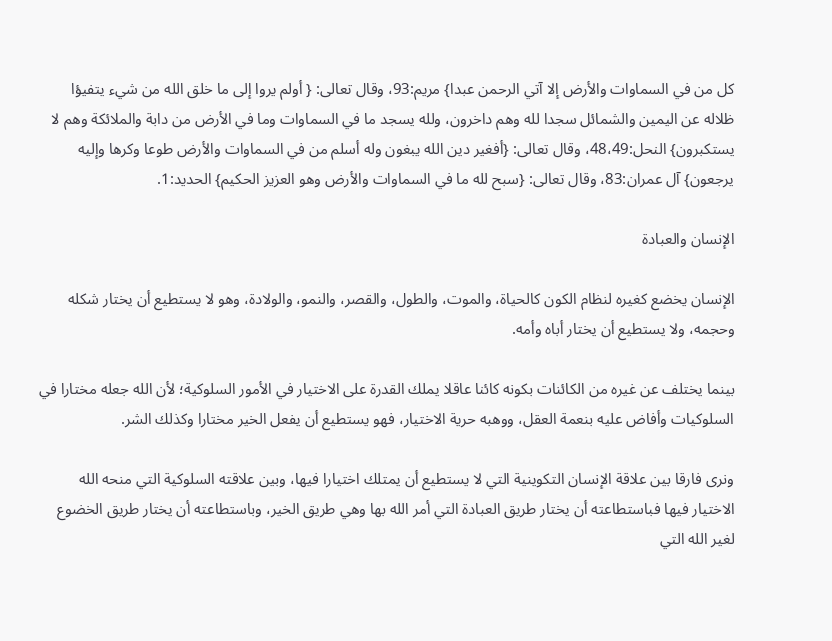كل من في السماوات والأرض إلا آتي الرحمن عبدا} مريم:93، وقال تعالى: { أولم يروا إلى ما خلق الله من شيء يتفيؤا ظلاله عن اليمين والشمائل سجدا لله وهم داخرون، ولله يسجد ما في السماوات وما في الأرض من دابة والملائكة وهم لا يستكبرون} النحل:48،49، وقال تعالى: {أفغير دين الله يبغون وله أسلم من في السماوات والأرض طوعا وكرها وإليه يرجعون} آل عمران:83، وقال تعالى: {سبح لله ما في السماوات والأرض وهو العزيز الحكيم} الحديد:1.

الإنسان والعبادة

الإنسان يخضع كغيره لنظام الكون كالحياة، والموت، والطول، والقصر، والنمو، والولادة، وهو لا يستطيع أن يختار شكله وحجمه، ولا يستطيع أن يختار أباه وأمه.

بينما يختلف عن غيره من الكائنات بكونه كائنا عاقلا يملك القدرة على الاختيار في الأمور السلوكية؛ لأن الله جعله مختارا في السلوكيات وأفاض عليه بنعمة العقل، ووهبه حرية الاختيار، فهو يستطيع أن يفعل الخير مختارا وكذلك الشر.

ونرى فارقا بين علاقة الإنسان التكوينية التي لا يستطيع أن يمتلك اختيارا فيها، وبين علاقته السلوكية التي منحه الله الاختيار فيها فباستطاعته أن يختار طريق العبادة التي أمر الله بها وهي طريق الخير، وباستطاعته أن يختار طريق الخضوع لغير الله التي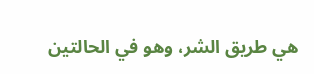هي طريق الشر، وهو في الحالتين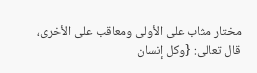مختار مثاب على الأولى ومعاقب على الأخرى، قال تعالى: {وكل إنسان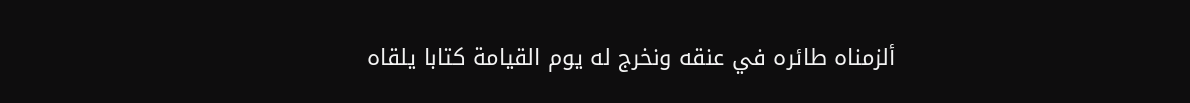ألزمناه طائره في عنقه ونخرج له يوم القيامة كتابا يلقاه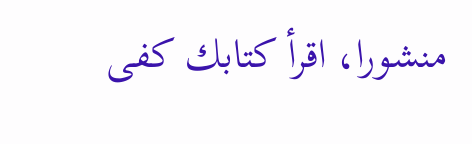منشورا، اقرأ كتابك كفى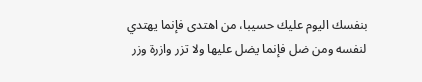بنفسك اليوم عليك حسيبا، من اهتدى فإنما يهتدي لنفسه ومن ضل فإنما يضل عليها ولا تزر وازرة وزر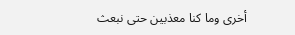أخرى وما كنا معذبين حتى نبعث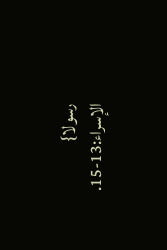رسولا} الإسراء:13-15.